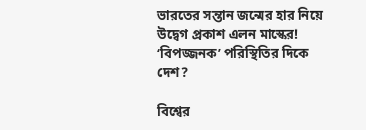ভারতের সন্তান জন্মের হার নিয়ে উদ্বেগ প্রকাশ এলন মাস্কের! ‘বিপজ্জনক’ পরিস্থিতির দিকে দেশ?

বিশ্বের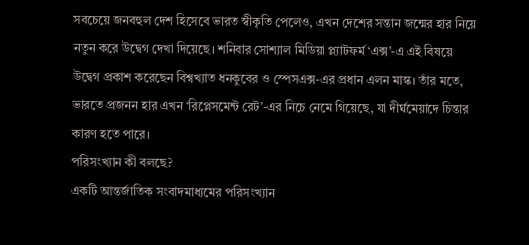সবচেয়ে জনবহুল দেশ হিসেবে ভারত স্বীকৃতি পেলেও, এখন দেশের সন্তান জন্মের হার নিয়ে নতুন করে উদ্বেগ দেখা দিয়েছে। শনিবার সোশ্যাল মিডিয়া প্ল্যাটফর্ম ‘এক্স’-এ এই বিষয়ে উদ্বেগ প্রকাশ করেছেন বিশ্বখ্যাত ধনকুবের ও স্পেসএক্স-এর প্রধান এলন মাস্ক। তাঁর মতে, ভারতে প্রজনন হার এখন ‘রিপ্লেসমেন্ট রেট’-এর নিচে নেমে গিয়েছে, যা দীর্ঘমেয়াদে চিন্তার কারণ হতে পারে।
পরিসংখ্যান কী বলছে?
একটি আন্তর্জাতিক সংবাদমাধ্যমের পরিসংখ্যান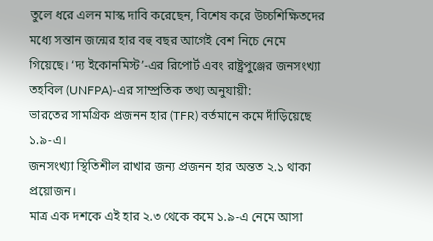তুলে ধরে এলন মাস্ক দাবি করেছেন, বিশেষ করে উচ্চশিক্ষিতদের মধ্যে সন্তান জন্মের হার বহু বছর আগেই বেশ নিচে নেমে গিয়েছে। ‘দ্য ইকোনমিস্ট’-এর রিপোর্ট এবং রাষ্ট্রপুঞ্জের জনসংখ্যা তহবিল (UNFPA)-এর সাম্প্রতিক তথ্য অনুযায়ী:
ভারতের সামগ্রিক প্রজনন হার (TFR) বর্তমানে কমে দাঁড়িয়েছে ১.৯-এ।
জনসংখ্যা স্থিতিশীল রাখার জন্য প্রজনন হার অন্তত ২.১ থাকা প্রয়োজন।
মাত্র এক দশকে এই হার ২.৩ থেকে কমে ১.৯-এ নেমে আসা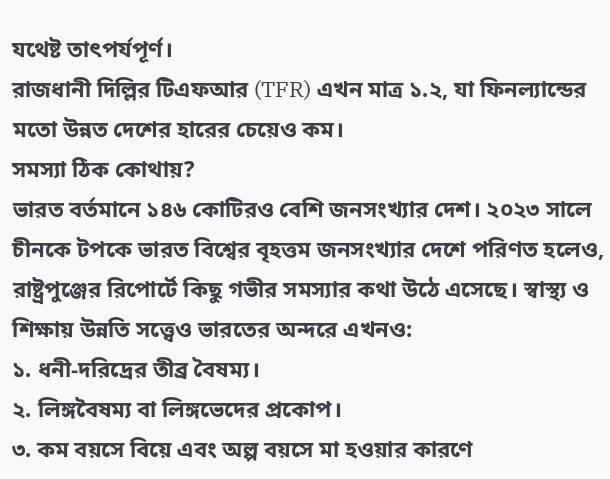যথেষ্ট তাৎপর্যপূর্ণ।
রাজধানী দিল্লির টিএফআর (TFR) এখন মাত্র ১.২, যা ফিনল্যান্ডের মতো উন্নত দেশের হারের চেয়েও কম।
সমস্যা ঠিক কোথায়?
ভারত বর্তমানে ১৪৬ কোটিরও বেশি জনসংখ্যার দেশ। ২০২৩ সালে চীনকে টপকে ভারত বিশ্বের বৃহত্তম জনসংখ্যার দেশে পরিণত হলেও, রাষ্ট্রপুঞ্জের রিপোর্টে কিছু গভীর সমস্যার কথা উঠে এসেছে। স্বাস্থ্য ও শিক্ষায় উন্নতি সত্ত্বেও ভারতের অন্দরে এখনও:
১. ধনী-দরিদ্রের তীব্র বৈষম্য।
২. লিঙ্গবৈষম্য বা লিঙ্গভেদের প্রকোপ।
৩. কম বয়সে বিয়ে এবং অল্প বয়সে মা হওয়ার কারণে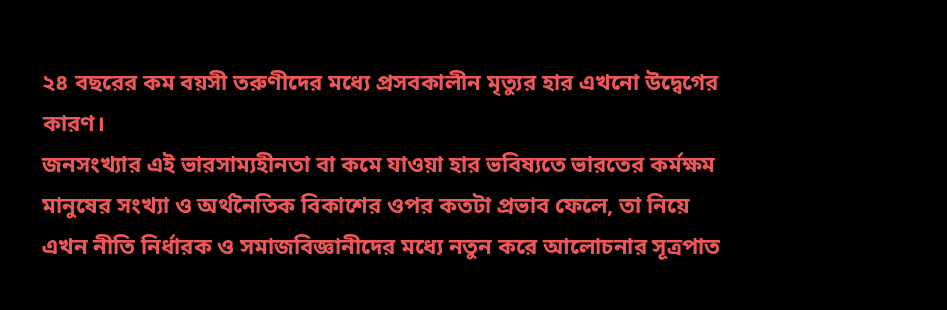২৪ বছরের কম বয়সী তরুণীদের মধ্যে প্রসবকালীন মৃত্যুর হার এখনো উদ্বেগের কারণ।
জনসংখ্যার এই ভারসাম্যহীনতা বা কমে যাওয়া হার ভবিষ্যতে ভারতের কর্মক্ষম মানুষের সংখ্যা ও অর্থনৈতিক বিকাশের ওপর কতটা প্রভাব ফেলে, তা নিয়ে এখন নীতি নির্ধারক ও সমাজবিজ্ঞানীদের মধ্যে নতুন করে আলোচনার সূত্রপাত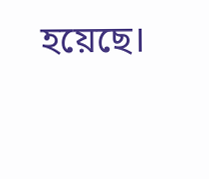হয়েছে।